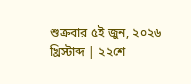শুক্রবার ৫ই জুন, ২০২৬ খ্রিস্টাব্দ | ২২শে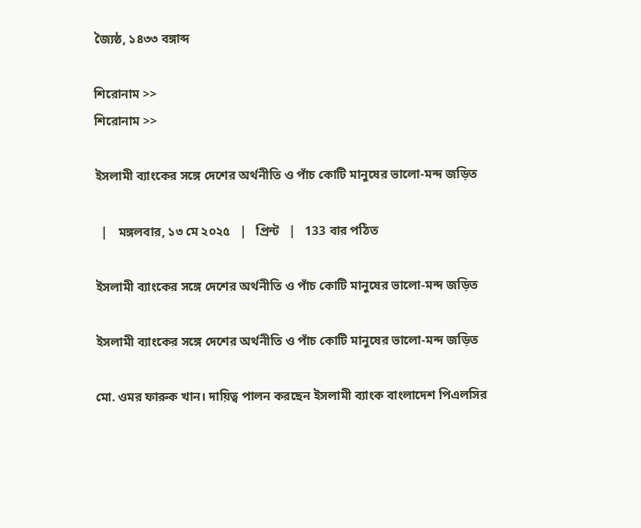জ্যৈষ্ঠ, ১৪৩৩ বঙ্গাব্দ

শিরোনাম >>
শিরোনাম >>

ইসলামী ব্যাংকের সঙ্গে দেশের অর্থনীতি ও পাঁচ কোটি মানুষের ভালো-মন্দ জড়িত

  |   মঙ্গলবার, ১৩ মে ২০২৫   |   প্রিন্ট   |   133 বার পঠিত

ইসলামী ব্যাংকের সঙ্গে দেশের অর্থনীতি ও পাঁচ কোটি মানুষের ভালো-মন্দ জড়িত

ইসলামী ব্যাংকের সঙ্গে দেশের অর্থনীতি ও পাঁচ কোটি মানুষের ভালো-মন্দ জড়িত

মো. ওমর ফারুক খান। দায়িত্ব পালন করছেন ইসলামী ব্যাংক বাংলাদেশ পিএলসির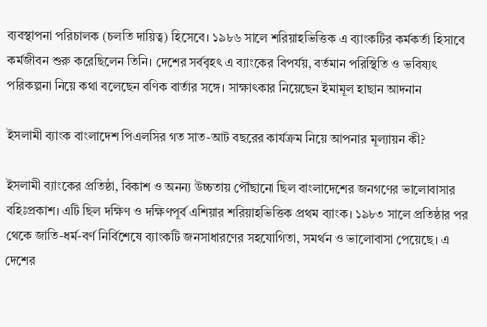ব্যবস্থাপনা পরিচালক (চলতি দায়িত্ব) হিসেবে। ১৯৮৬ সালে শরিয়াহভিত্তিক এ ব্যাংকটির কর্মকর্তা হিসাবে কর্মজীবন শুরু করেছিলেন তিনি। দেশের সর্ববৃহৎ এ ব্যাংকের বিপর্যয়, বর্তমান পরিস্থিতি ও ভবিষ্যৎ পরিকল্পনা নিয়ে কথা বলেছেন বণিক বার্তার সঙ্গে। সাক্ষাৎকার নিয়েছেন ইমামূল হাছান আদনান

ইসলামী ব্যাংক বাংলাদেশ পিএলসির গত সাত-আট বছরের কার্যক্রম নিয়ে আপনার মূল্যায়ন কী?

ইসলামী ব্যাংকের প্রতিষ্ঠা, বিকাশ ও অনন্য উচ্চতায় পৌঁছানো ছিল বাংলাদেশের জনগণের ভালোবাসার বহিঃপ্রকাশ। এটি ছিল দক্ষিণ ও দক্ষিণপূর্ব এশিয়ার শরিয়াহভিত্তিক প্রথম ব্যাংক। ১৯৮৩ সালে প্রতিষ্ঠার পর থেকে জাতি-ধর্ম-বর্ণ নির্বিশেষে ব্যাংকটি জনসাধারণের সহযোগিতা, সমর্থন ও ভালোবাসা পেয়েছে। এ দেশের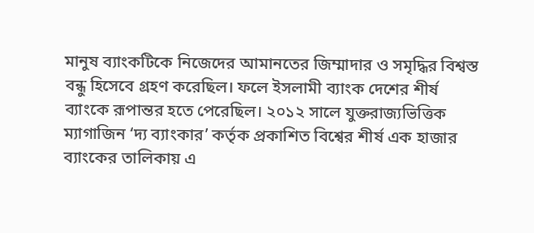মানুষ ব্যাংকটিকে নিজেদের আমানতের জিম্মাদার ও সমৃদ্ধির বিশ্বস্ত বন্ধু হিসেবে গ্রহণ করেছিল। ফলে ইসলামী ব্যাংক দেশের শীর্ষ ব্যাংকে রূপান্তর হতে পেরেছিল। ২০১২ সালে যুক্তরাজ্যভিত্তিক ম্যাগাজিন ‘দ্য ব্যাংকার’ কর্তৃক প্রকাশিত বিশ্বের শীর্ষ এক হাজার ব্যাংকের তালিকায় এ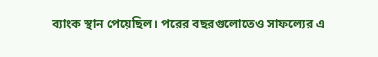ব্যাংক স্থান পেয়েছিল। পরের বছরগুলোতেও সাফল্যের এ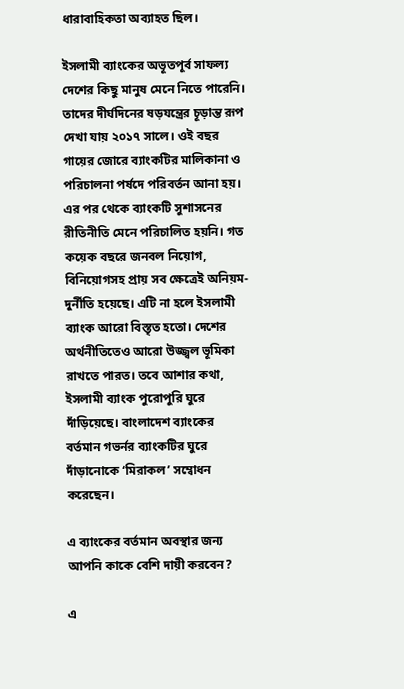ধারাবাহিকতা অব্যাহত ছিল।

ইসলামী ব্যাংকের অভূতপূর্ব সাফল্য দেশের কিছু মানুষ মেনে নিতে পারেনি। তাদের দীর্ঘদিনের ষড়যন্ত্রের চূড়ান্ত রূপ দেখা যায় ২০১৭ সালে। ওই বছর গায়ের জোরে ব্যাংকটির মালিকানা ও পরিচালনা পর্ষদে পরিবর্তন আনা হয়। এর পর থেকে ব্যাংকটি সুশাসনের রীতিনীতি মেনে পরিচালিত হয়নি। গত কয়েক বছরে জনবল নিয়োগ, বিনিয়োগসহ প্রায় সব ক্ষেত্রেই অনিয়ম-দুর্নীতি হয়েছে। এটি না হলে ইসলামী ব্যাংক আরো বিস্তৃত হতো। দেশের অর্থনীতিতেও আরো উজ্জ্বল ভূমিকা রাখতে পারত। তবে আশার কথা, ইসলামী ব্যাংক পুরোপুরি ঘুরে দাঁড়িয়েছে। বাংলাদেশ ব্যাংকের বর্তমান গভর্নর ব্যাংকটির ঘুরে দাঁড়ানোকে ‘মিরাকল’ সম্বোধন করেছেন।

এ ব্যাংকের বর্তমান অবস্থার জন্য আপনি কাকে বেশি দায়ী করবেন?

এ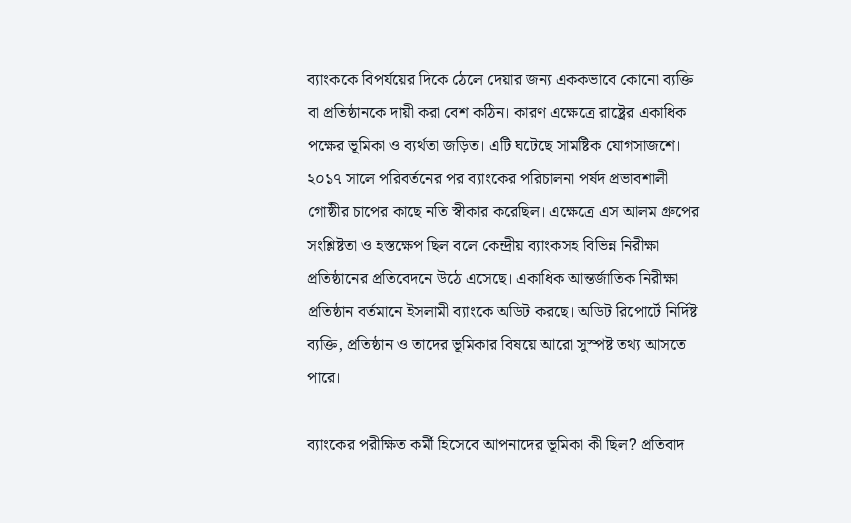ব্যাংককে বিপর্যয়ের দিকে ঠেলে দেয়ার জন্য এককভাবে কোনো ব্যক্তি বা প্রতিষ্ঠানকে দায়ী করা বেশ কঠিন। কারণ এক্ষেত্রে রাষ্ট্রের একাধিক পক্ষের ভূমিকা ও ব্যর্থতা জড়িত। এটি ঘটেছে সামষ্টিক যোগসাজশে। ২০১৭ সালে পরিবর্তনের পর ব্যাংকের পরিচালনা পর্ষদ প্রভাবশালী গোষ্ঠীর চাপের কাছে নতি স্বীকার করেছিল। এক্ষেত্রে এস আলম গ্রুপের সংশ্লিষ্টতা ও হস্তক্ষেপ ছিল বলে কেন্দ্রীয় ব্যাংকসহ বিভিন্ন নিরীক্ষা প্রতিষ্ঠানের প্রতিবেদনে উঠে এসেছে। একাধিক আন্তর্জাতিক নিরীক্ষা প্রতিষ্ঠান বর্তমানে ইসলামী ব্যাংকে অডিট করছে। অডিট রিপোর্টে নির্দিষ্ট ব্যক্তি, প্রতিষ্ঠান ও তাদের ভূমিকার বিষয়ে আরো সুস্পষ্ট তথ্য আসতে পারে।

ব্যাংকের পরীক্ষিত কর্মী হিসেবে আপনাদের ভূমিকা কী ছিল? প্রতিবাদ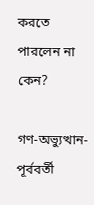করতে পারলেন না কেন?

গণ-অভ্যুত্থান-পূর্ববর্তী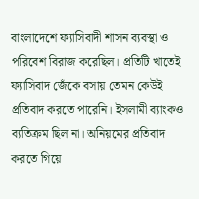বাংলাদেশে ফ্যাসিবাদী শাসন ব্যবস্থা ও পরিবেশ বিরাজ করেছিল। প্রতিটি খাতেই ফ্যাসিবাদ জেঁকে বসায় তেমন কেউই প্রতিবাদ করতে পারেনি। ইসলামী ব্যাংকও ব্যতিক্রম ছিল না। অনিয়মের প্রতিবাদ করতে গিয়ে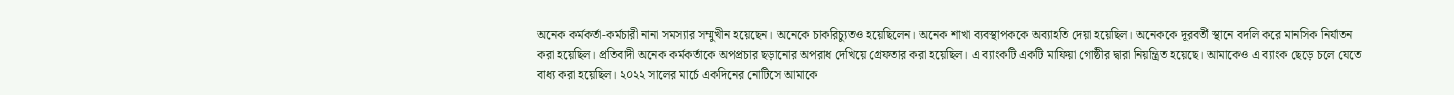অনেক কর্মকর্তা-কর্মচারী নানা সমস্যার সম্মুখীন হয়েছেন। অনেকে চাকরিচ্যুতও হয়েছিলেন। অনেক শাখা ব্যবস্থাপককে অব্যাহতি দেয়া হয়েছিল। অনেককে দূরবর্তী স্থানে বদলি করে মানসিক নির্যাতন করা হয়েছিল। প্রতিবাদী অনেক কর্মকর্তাকে অপপ্রচার ছড়ানোর অপরাধ দেখিয়ে গ্রেফতার করা হয়েছিল। এ ব্যাংকটি একটি মাফিয়া গোষ্ঠীর দ্বারা নিয়ন্ত্রিত হয়েছে। আমাকেও এ ব্যাংক ছেড়ে চলে যেতে বাধ্য করা হয়েছিল। ২০২২ সালের মার্চে একদিনের নোটিসে আমাকে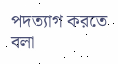পদত্যাগ করতে বলা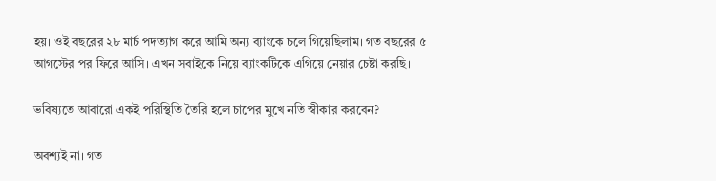হয়। ওই বছরের ২৮ মার্চ পদত্যাগ করে আমি অন্য ব্যাংকে চলে গিয়েছিলাম। গত বছরের ৫ আগস্টের পর ফিরে আসি। এখন সবাইকে নিয়ে ব্যাংকটিকে এগিয়ে নেয়ার চেষ্টা করছি।

ভবিষ্যতে আবারো একই পরিস্থিতি তৈরি হলে চাপের মুখে নতি স্বীকার করবেন?

অবশ্যই না। গত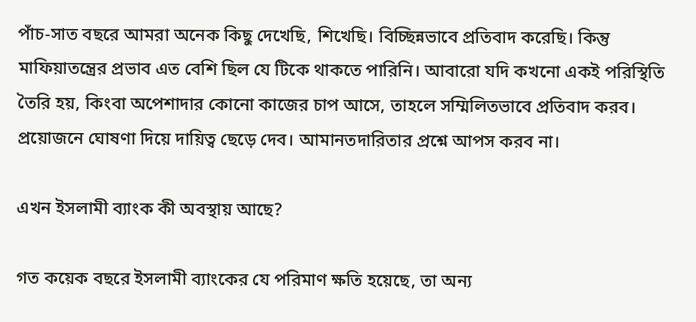পাঁচ-সাত বছরে আমরা অনেক কিছু দেখেছি, শিখেছি। বিচ্ছিন্নভাবে প্রতিবাদ করেছি। কিন্তু মাফিয়াতন্ত্রের প্রভাব এত বেশি ছিল যে টিকে থাকতে পারিনি। আবারো যদি কখনো একই পরিস্থিতি তৈরি হয়, কিংবা অপেশাদার কোনো কাজের চাপ আসে, তাহলে সম্মিলিতভাবে প্রতিবাদ করব। প্রয়োজনে ঘোষণা দিয়ে দায়িত্ব ছেড়ে দেব। আমানতদারিতার প্রশ্নে আপস করব না।

এখন ইসলামী ব্যাংক কী অবস্থায় আছে?

গত কয়েক বছরে ইসলামী ব্যাংকের যে পরিমাণ ক্ষতি হয়েছে, তা অন্য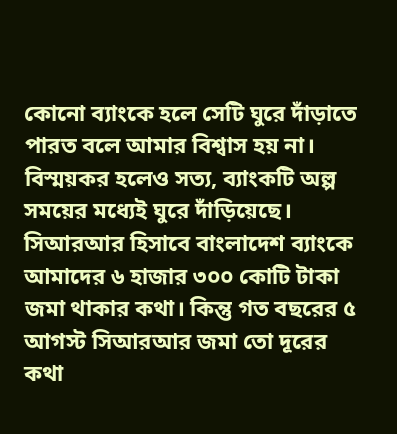কোনো ব্যাংকে হলে সেটি ঘুরে দাঁড়াতে পারত বলে আমার বিশ্বাস হয় না। বিস্ময়কর হলেও সত্য, ব্যাংকটি অল্প সময়ের মধ্যেই ঘুরে দাঁড়িয়েছে। সিআরআর হিসাবে বাংলাদেশ ব্যাংকে আমাদের ৬ হাজার ৩০০ কোটি টাকা জমা থাকার কথা। কিন্তু গত বছরের ৫ আগস্ট সিআরআর জমা তো দূরের কথা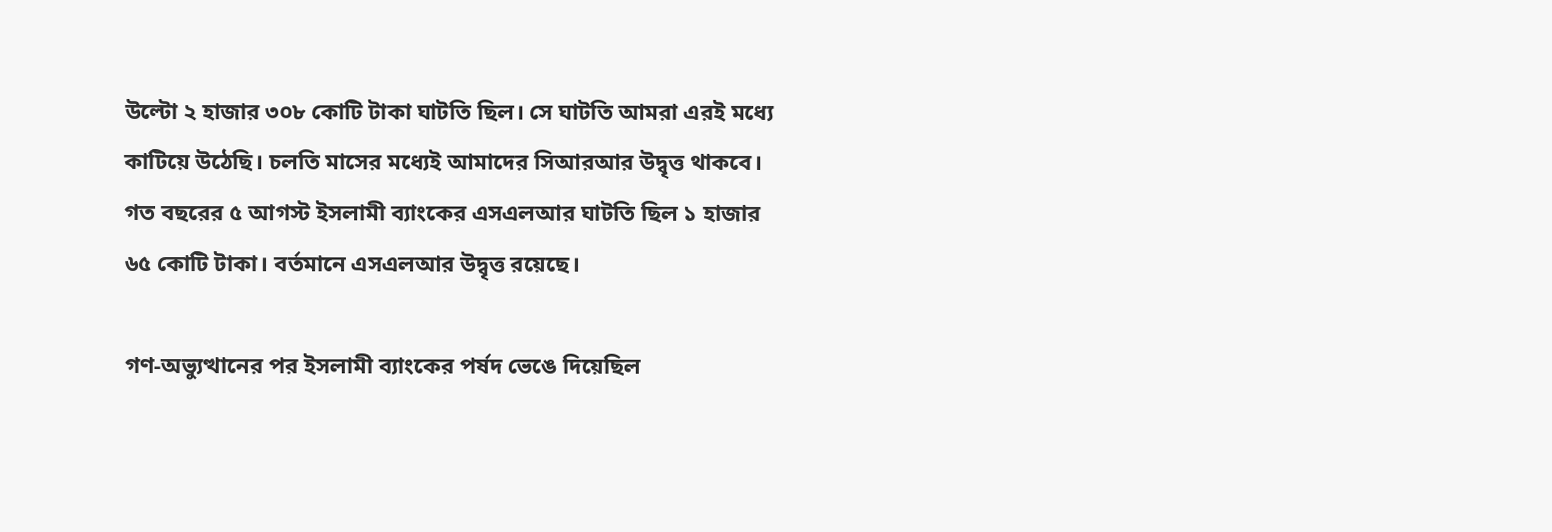উল্টো ২ হাজার ৩০৮ কোটি টাকা ঘাটতি ছিল। সে ঘাটতি আমরা এরই মধ্যে কাটিয়ে উঠেছি। চলতি মাসের মধ্যেই আমাদের সিআরআর উদ্বৃত্ত থাকবে। গত বছরের ৫ আগস্ট ইসলামী ব্যাংকের এসএলআর ঘাটতি ছিল ১ হাজার ৬৫ কোটি টাকা। বর্তমানে এসএলআর উদ্বৃত্ত রয়েছে।

গণ-অভ্যুত্থানের পর ইসলামী ব্যাংকের পর্ষদ ভেঙে দিয়েছিল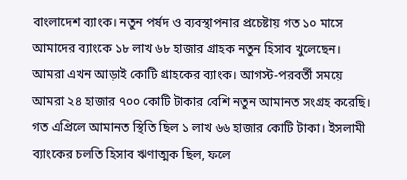বাংলাদেশ ব্যাংক। নতুন পর্ষদ ও ব্যবস্থাপনার প্রচেষ্টায় গত ১০ মাসে আমাদের ব্যাংকে ১৮ লাখ ৬৮ হাজার গ্রাহক নতুন হিসাব খুলেছেন। আমরা এখন আড়াই কোটি গ্রাহকের ব্যাংক। আগস্ট-পরবর্তী সময়ে আমরা ২৪ হাজার ৭০০ কোটি টাকার বেশি নতুন আমানত সংগ্রহ করেছি। গত এপ্রিলে আমানত স্থিতি ছিল ১ লাখ ৬৬ হাজার কোটি টাকা। ইসলামী ব্যাংকের চলতি হিসাব ঋণাত্মক ছিল, ফলে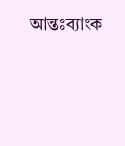আন্তঃব্যাংক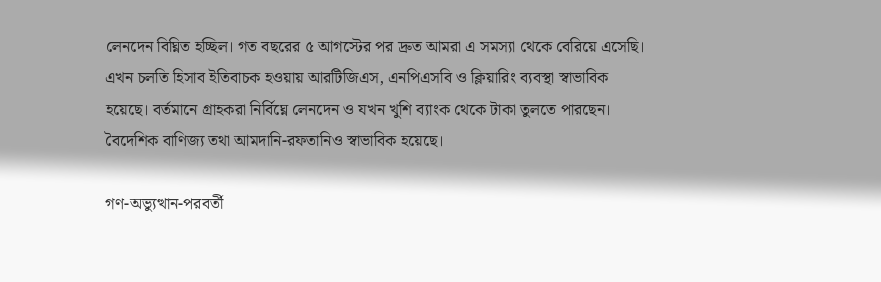লেনদেন বিঘ্নিত হচ্ছিল। গত বছরের ৫ আগস্টের পর দ্রুত আমরা এ সমস্যা থেকে বেরিয়ে এসেছি। এখন চলতি হিসাব ইতিবাচক হওয়ায় আরটিজিএস, এনপিএসবি ও ক্লিয়ারিং ব্যবস্থা স্বাভাবিক হয়েছে। বর্তমানে গ্রাহকরা নির্বিঘ্নে লেনদেন ও যখন খুশি ব্যাংক থেকে টাকা তুলতে পারছেন। বৈদেশিক বাণিজ্য তথা আমদানি-রফতানিও স্বাভাবিক হয়েছে।

গণ-অভ্যুত্থান-পরবর্তী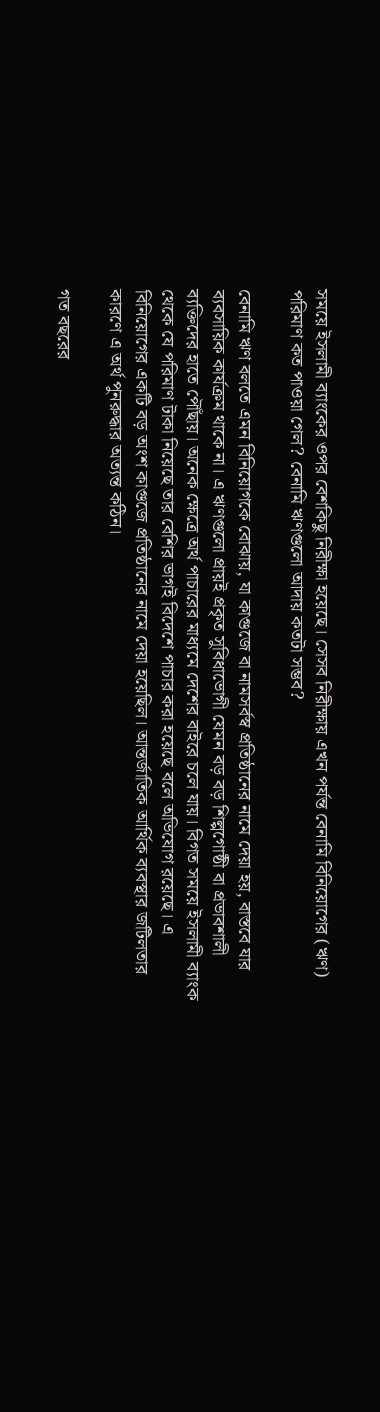সময়ে ইসলামী ব্যাংকের ওপর বেশকিছু নিরীক্ষা হয়েছে। সেসব নিরীক্ষায় এখন পর্যন্ত বেনামি বিনিয়োগের (ঋণ) পরিমাণ কত পাওয়া গেল? বেনামি ঋণগুলো আদায় কতটা সম্ভব?

বেনামি ঋণ বলতে এমন বিনিয়োগকে বোঝায়, যা কাগুজে বা নামসর্বস্ব প্রতিষ্ঠানের নামে দেয়া হয়, বাস্তবে যার ব্যবসায়িক কার্যক্রম থাকে না। এ ঋণগুলো প্রায়ই প্রকৃত সুবিধাভোগী যেমন বড় বড় শিল্পগোষ্ঠী বা প্রভাবশালী ব্যক্তিদের হাতে পৌঁছায়। অনেক ক্ষেত্রে অর্থ পাচারের মাধ্যমে দেশের বাইরে চলে যায়। বিগত সময়ে ইসলামী ব্যাংক থেকে যে পরিমাণ টাকা নিয়েছে তার বেশির ভাগই বিদেশে পাচার করা হয়েছে বলে অভিযোগ রয়েছে। এ বিনিয়োগের একটি বড় অংশ কাগুজে প্রতিষ্ঠানের নামে দেয়া হয়েছিল। আন্তর্জাতিক আর্থিক ব্যবস্থার জটিলতার কারণে এ অর্থ পুনরুদ্ধার অত্যন্ত কঠিন।

গত বছরের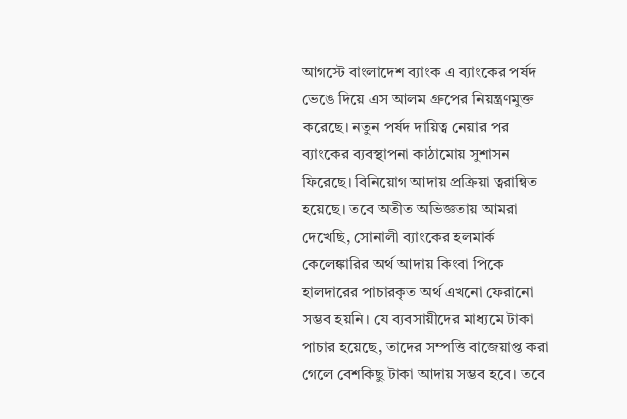আগস্টে বাংলাদেশ ব্যাংক এ ব্যাংকের পর্ষদ ভেঙে দিয়ে এস আলম গ্রুপের নিয়ন্ত্রণমুক্ত করেছে। নতুন পর্ষদ দায়িত্ব নেয়ার পর ব্যাংকের ব্যবস্থাপনা কাঠামোয় সুশাসন ফিরেছে। বিনিয়োগ আদায় প্রক্রিয়া ত্বরান্বিত হয়েছে। তবে অতীত অভিজ্ঞতায় আমরা দেখেছি, সোনালী ব্যাংকের হলমার্ক কেলেঙ্কারির অর্থ আদায় কিংবা পিকে হালদারের পাচারকৃত অর্থ এখনো ফেরানো সম্ভব হয়নি। যে ব্যবসায়ীদের মাধ্যমে টাকা পাচার হয়েছে, তাদের সম্পত্তি বাজেয়াপ্ত করা গেলে বেশকিছু টাকা আদায় সম্ভব হবে। তবে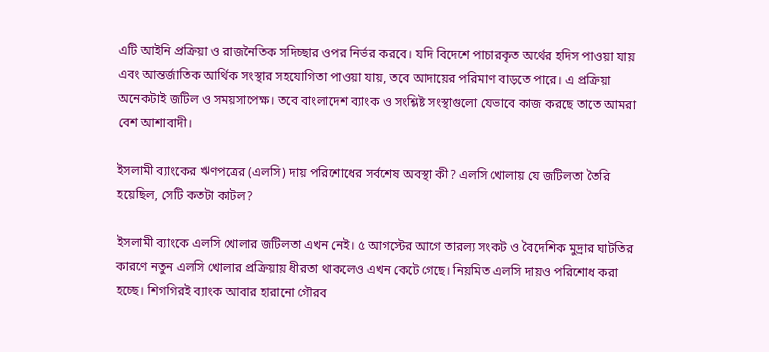এটি আইনি প্রক্রিয়া ও রাজনৈতিক সদিচ্ছার ওপর নির্ভর করবে। যদি বিদেশে পাচারকৃত অর্থের হদিস পাওয়া যায় এবং আন্তর্জাতিক আর্থিক সংস্থার সহযোগিতা পাওয়া যায়, তবে আদায়ের পরিমাণ বাড়তে পারে। এ প্রক্রিয়া অনেকটাই জটিল ও সময়সাপেক্ষ। তবে বাংলাদেশ ব্যাংক ও সংশ্লিষ্ট সংস্থাগুলো যেভাবে কাজ করছে তাতে আমরা বেশ আশাবাদী।

ইসলামী ব্যাংকের ঋণপত্রের (এলসি) দায় পরিশোধের সর্বশেষ অবস্থা কী? এলসি খোলায় যে জটিলতা তৈরি হয়েছিল, সেটি কতটা কাটল?

ইসলামী ব্যাংকে এলসি খোলার জটিলতা এখন নেই। ৫ আগস্টের আগে তারল্য সংকট ও বৈদেশিক মুদ্রার ঘাটতির কারণে নতুন এলসি খোলার প্রক্রিয়ায় ধীরতা থাকলেও এখন কেটে গেছে। নিয়মিত এলসি দায়ও পরিশোধ করা হচ্ছে। শিগগিরই ব্যাংক আবার হারানো গৌরব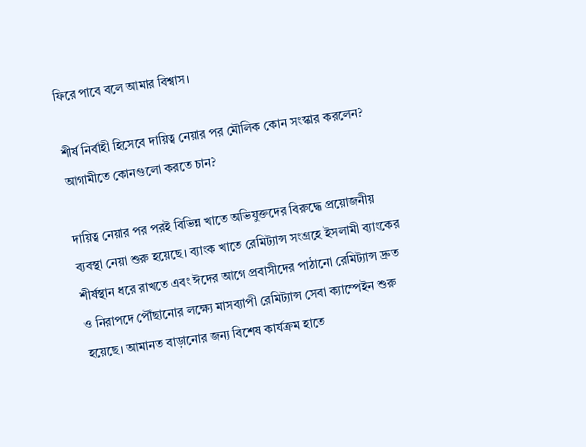ফিরে পাবে বলে আমার বিশ্বাস।

শীর্ষ নির্বাহী হিসেবে দায়িত্ব নেয়ার পর মৌলিক কোন সংস্কার করলেন? আগামীতে কোনগুলো করতে চান?

দায়িত্ব নেয়ার পর পরই বিভিন্ন খাতে অভিযুক্তদের বিরুদ্ধে প্রয়োজনীয় ব্যবস্থা নেয়া শুরু হয়েছে। ব্যাংক খাতে রেমিট্যান্স সংগ্রহে ইসলামী ব্যাংকের শীর্ষস্থান ধরে রাখতে এবং ঈদের আগে প্রবাসীদের পাঠানো রেমিট্যান্স দ্রুত ও নিরাপদে পৌঁছানোর লক্ষ্যে মাসব্যাপী রেমিট্যান্স সেবা ক্যাম্পেইন শুরু হয়েছে। আমানত বাড়ানোর জন্য বিশেষ কার্যক্রম হাতে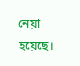নেয়া হয়েছে।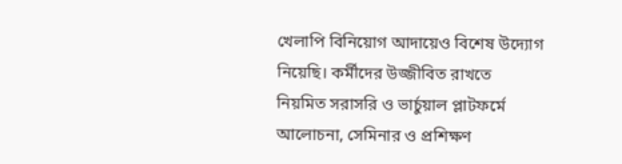খেলাপি বিনিয়োগ আদায়েও বিশেষ উদ্যোগ নিয়েছি। কর্মীদের উজ্জীবিত রাখতে নিয়মিত সরাসরি ও ভার্চুয়াল প্লাটফর্মে আলোচনা, সেমিনার ও প্রশিক্ষণ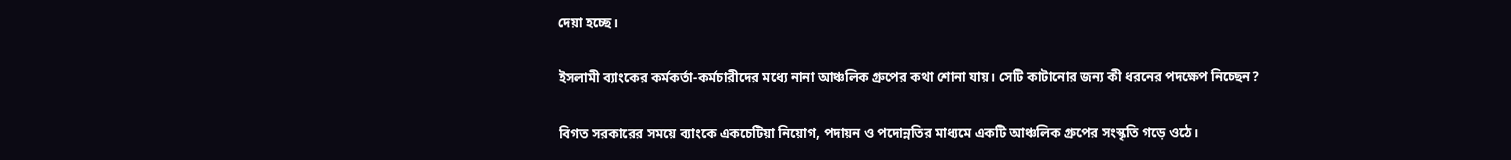দেয়া হচ্ছে।

ইসলামী ব্যাংকের কর্মকর্তা-কর্মচারীদের মধ্যে নানা আঞ্চলিক গ্রুপের কথা শোনা যায়। সেটি কাটানোর জন্য কী ধরনের পদক্ষেপ নিচ্ছেন?

বিগত সরকারের সময়ে ব্যাংকে একচেটিয়া নিয়োগ, পদায়ন ও পদোন্নতির মাধ্যমে একটি আঞ্চলিক গ্রুপের সংস্কৃতি গড়ে ওঠে।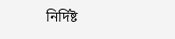নির্দিষ্ট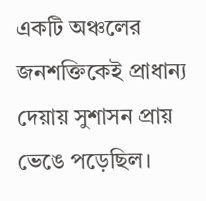একটি অঞ্চলের জনশক্তিকেই প্রাধান্য দেয়ায় সুশাসন প্রায় ভেঙে পড়েছিল।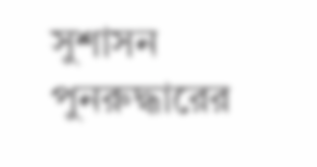সুশাসন পুনরুদ্ধারের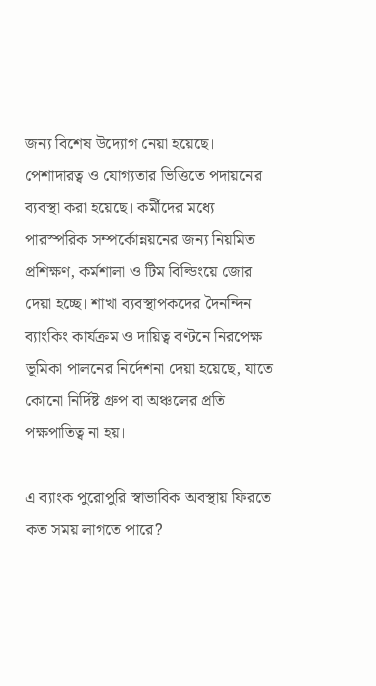জন্য বিশেষ উদ্যোগ নেয়া হয়েছে। পেশাদারত্ব ও যোগ্যতার ভিত্তিতে পদায়নের ব্যবস্থা করা হয়েছে। কর্মীদের মধ্যে পারস্পরিক সম্পর্কোন্নয়নের জন্য নিয়মিত প্রশিক্ষণ, কর্মশালা ও টিম বিল্ডিংয়ে জোর দেয়া হচ্ছে। শাখা ব্যবস্থাপকদের দৈনন্দিন ব্যাংকিং কার্যক্রম ও দায়িত্ব বণ্টনে নিরপেক্ষ ভূমিকা পালনের নির্দেশনা দেয়া হয়েছে, যাতে কোনো নির্দিষ্ট গ্রুপ বা অঞ্চলের প্রতি পক্ষপাতিত্ব না হয়।

এ ব্যাংক পুরোপুরি স্বাভাবিক অবস্থায় ফিরতে কত সময় লাগতে পারে?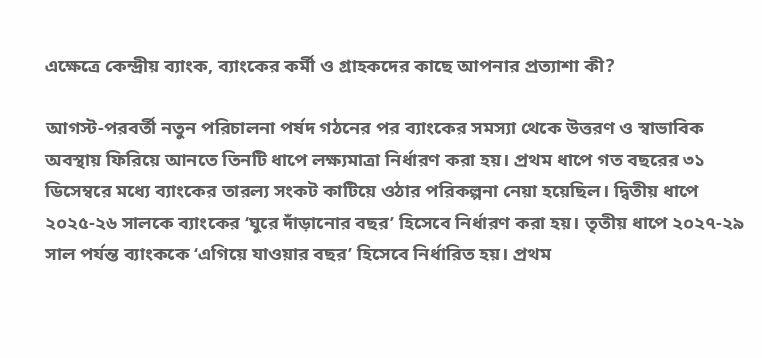এক্ষেত্রে কেন্দ্রীয় ব্যাংক, ব্যাংকের কর্মী ও গ্রাহকদের কাছে আপনার প্রত্যাশা কী?

আগস্ট-পরবর্তী নতুন পরিচালনা পর্ষদ গঠনের পর ব্যাংকের সমস্যা থেকে উত্তরণ ও স্বাভাবিক অবস্থায় ফিরিয়ে আনতে তিনটি ধাপে লক্ষ্যমাত্রা নির্ধারণ করা হয়। প্রথম ধাপে গত বছরের ৩১ ডিসেম্বরে মধ্যে ব্যাংকের তারল্য সংকট কাটিয়ে ওঠার পরিকল্পনা নেয়া হয়েছিল। দ্বিতীয় ধাপে ২০২৫-২৬ সালকে ব্যাংকের ‘ঘুরে দাঁড়ানোর বছর’ হিসেবে নির্ধারণ করা হয়। তৃতীয় ধাপে ২০২৭-২৯ সাল পর্যন্ত ব্যাংককে ‘এগিয়ে যাওয়ার বছর’ হিসেবে নির্ধারিত হয়। প্রথম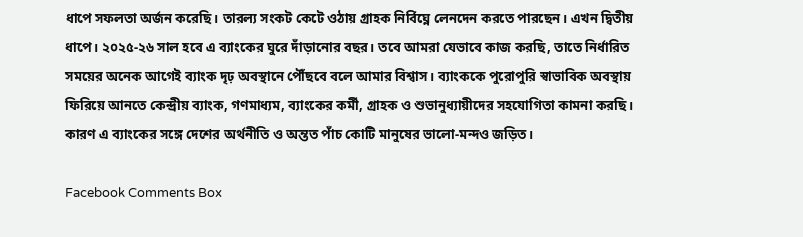ধাপে সফলতা অর্জন করেছি। তারল্য সংকট কেটে ওঠায় গ্রাহক নির্বিঘ্নে লেনদেন করতে পারছেন। এখন দ্বিতীয় ধাপে। ২০২৫-২৬ সাল হবে এ ব্যাংকের ঘুরে দাঁড়ানোর বছর। তবে আমরা যেভাবে কাজ করছি, তাতে নির্ধারিত সময়ের অনেক আগেই ব্যাংক দৃঢ় অবস্থানে পৌঁছবে বলে আমার বিশ্বাস। ব্যাংককে পুরোপুরি স্বাভাবিক অবস্থায় ফিরিয়ে আনতে কেন্দ্রীয় ব্যাংক, গণমাধ্যম, ব্যাংকের কর্মী, গ্রাহক ও শুভানুধ্যায়ীদের সহযোগিতা কামনা করছি। কারণ এ ব্যাংকের সঙ্গে দেশের অর্থনীতি ও অন্তত পাঁচ কোটি মানুষের ভালো-মন্দও জড়িত।

Facebook Comments Box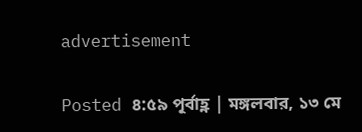advertisement

Posted ৪:৫৯ পূর্বাহ্ণ | মঙ্গলবার, ১৩ মে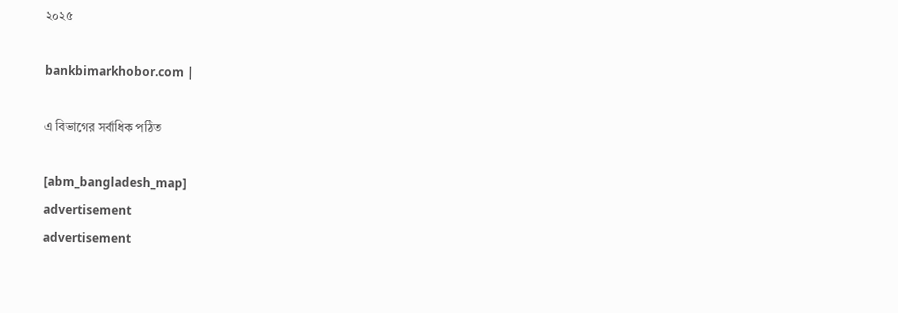২০২৫

bankbimarkhobor.com |

এ বিভাগের সর্বাধিক পঠিত

[abm_bangladesh_map]
advertisement
advertisement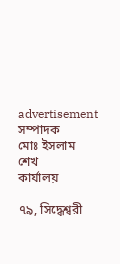advertisement
সম্পাদক
মোঃ ইসলাম শেখ
কার্যালয়

৭৯, সিদ্ধেশ্বরী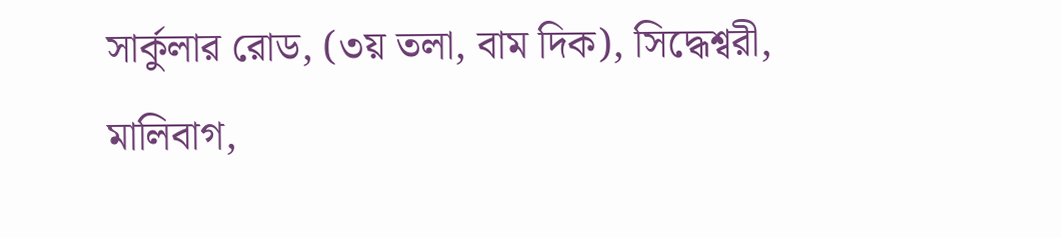সার্কুলার রোড, (৩য় তলা, বাম দিক), সিদ্ধেশ্বরী, মালিবাগ,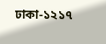ঢাকা-১২১৭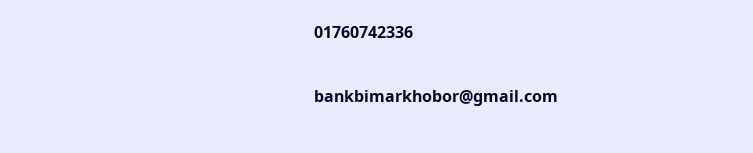01760742336

bankbimarkhobor@gmail.com